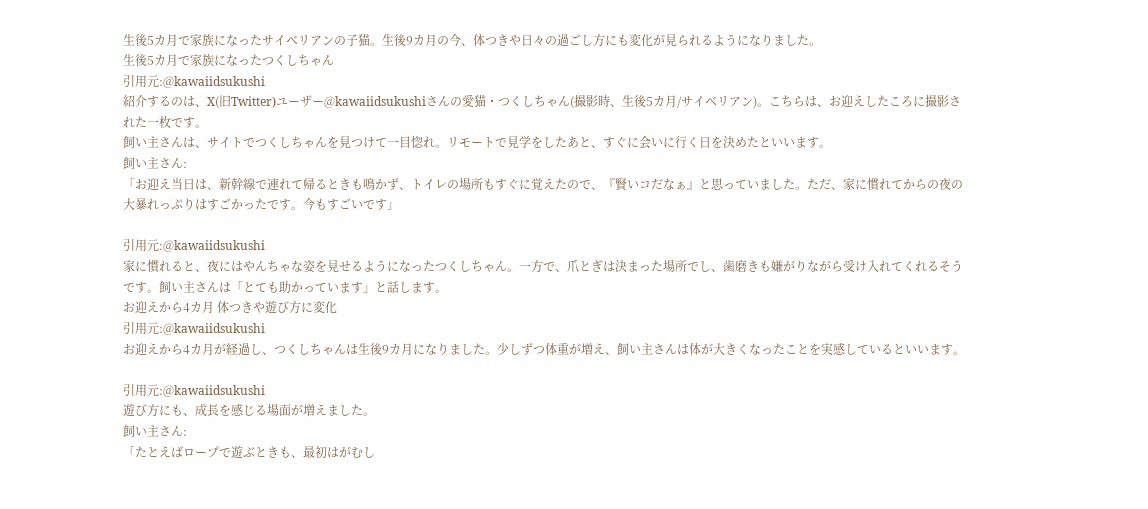生後5カ月で家族になったサイベリアンの子猫。生後9カ月の今、体つきや日々の過ごし方にも変化が見られるようになりました。
生後5カ月で家族になったつくしちゃん
引用元:@kawaiidsukushi
紹介するのは、X(旧Twitter)ユーザー@kawaiidsukushiさんの愛猫・つくしちゃん(撮影時、生後5カ月/サイベリアン)。こちらは、お迎えしたころに撮影された一枚です。
飼い主さんは、サイトでつくしちゃんを見つけて一目惚れ。リモートで見学をしたあと、すぐに会いに行く日を決めたといいます。
飼い主さん:
「お迎え当日は、新幹線で連れて帰るときも鳴かず、トイレの場所もすぐに覚えたので、『賢いコだなぁ』と思っていました。ただ、家に慣れてからの夜の大暴れっぷりはすごかったです。今もすごいです」

引用元:@kawaiidsukushi
家に慣れると、夜にはやんちゃな姿を見せるようになったつくしちゃん。一方で、爪とぎは決まった場所でし、歯磨きも嫌がりながら受け入れてくれるそうです。飼い主さんは「とても助かっています」と話します。
お迎えから4カ月 体つきや遊び方に変化
引用元:@kawaiidsukushi
お迎えから4カ月が経過し、つくしちゃんは生後9カ月になりました。少しずつ体重が増え、飼い主さんは体が大きくなったことを実感しているといいます。

引用元:@kawaiidsukushi
遊び方にも、成長を感じる場面が増えました。
飼い主さん:
「たとえばロープで遊ぶときも、最初はがむし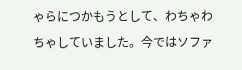ゃらにつかもうとして、わちゃわちゃしていました。今ではソファ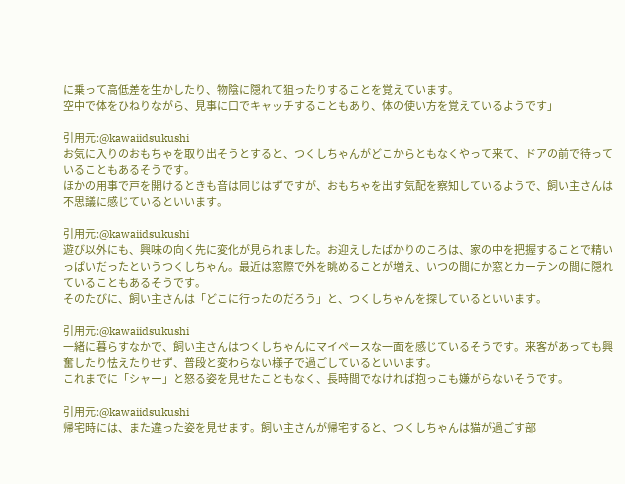に乗って高低差を生かしたり、物陰に隠れて狙ったりすることを覚えています。
空中で体をひねりながら、見事に口でキャッチすることもあり、体の使い方を覚えているようです」

引用元:@kawaiidsukushi
お気に入りのおもちゃを取り出そうとすると、つくしちゃんがどこからともなくやって来て、ドアの前で待っていることもあるそうです。
ほかの用事で戸を開けるときも音は同じはずですが、おもちゃを出す気配を察知しているようで、飼い主さんは不思議に感じているといいます。

引用元:@kawaiidsukushi
遊び以外にも、興味の向く先に変化が見られました。お迎えしたばかりのころは、家の中を把握することで精いっぱいだったというつくしちゃん。最近は窓際で外を眺めることが増え、いつの間にか窓とカーテンの間に隠れていることもあるそうです。
そのたびに、飼い主さんは「どこに行ったのだろう」と、つくしちゃんを探しているといいます。

引用元:@kawaiidsukushi
一緒に暮らすなかで、飼い主さんはつくしちゃんにマイペースな一面を感じているそうです。来客があっても興奮したり怯えたりせず、普段と変わらない様子で過ごしているといいます。
これまでに「シャー」と怒る姿を見せたこともなく、長時間でなければ抱っこも嫌がらないそうです。

引用元:@kawaiidsukushi
帰宅時には、また違った姿を見せます。飼い主さんが帰宅すると、つくしちゃんは猫が過ごす部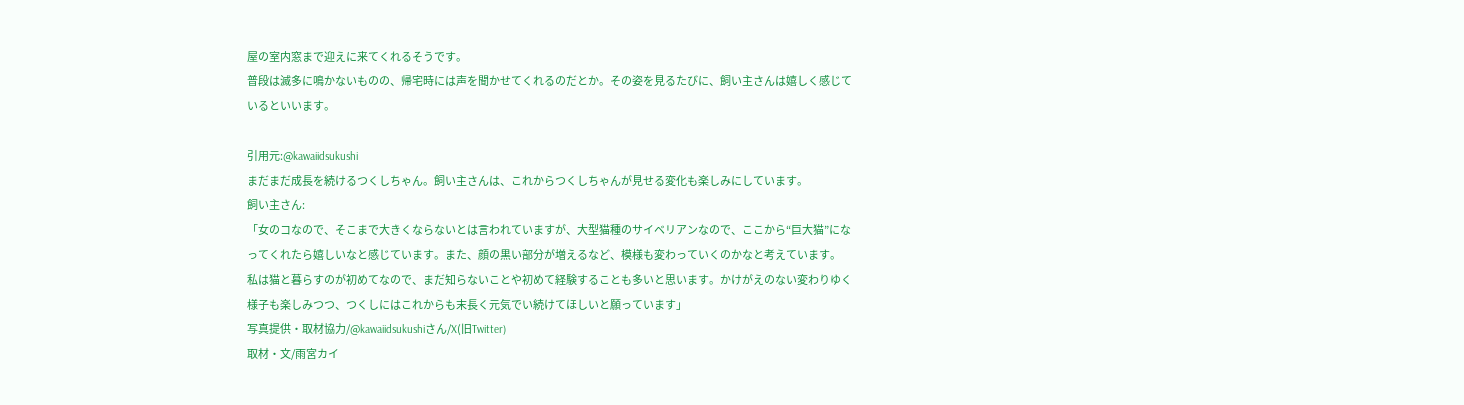屋の室内窓まで迎えに来てくれるそうです。
普段は滅多に鳴かないものの、帰宅時には声を聞かせてくれるのだとか。その姿を見るたびに、飼い主さんは嬉しく感じているといいます。

引用元:@kawaiidsukushi
まだまだ成長を続けるつくしちゃん。飼い主さんは、これからつくしちゃんが見せる変化も楽しみにしています。
飼い主さん:
「女のコなので、そこまで大きくならないとは言われていますが、大型猫種のサイベリアンなので、ここから“巨大猫”になってくれたら嬉しいなと感じています。また、顔の黒い部分が増えるなど、模様も変わっていくのかなと考えています。
私は猫と暮らすのが初めてなので、まだ知らないことや初めて経験することも多いと思います。かけがえのない変わりゆく様子も楽しみつつ、つくしにはこれからも末長く元気でい続けてほしいと願っています」
写真提供・取材協力/@kawaiidsukushiさん/X(旧Twitter)
取材・文/雨宮カイ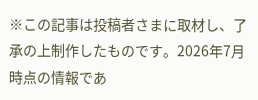※この記事は投稿者さまに取材し、了承の上制作したものです。2026年7月時点の情報であ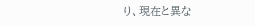り、現在と異な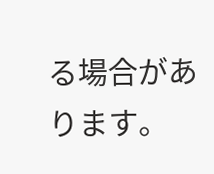る場合があります。